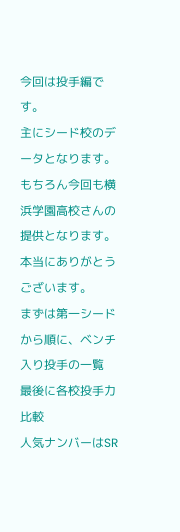今回は投手編です。
主にシード校のデータとなります。
もちろん今回も横浜学園高校さんの提供となります。
本当にありがとうございます。
まずは第一シードから順に、ベンチ入り投手の一覧
最後に各校投手力比較
人気ナンバーはSR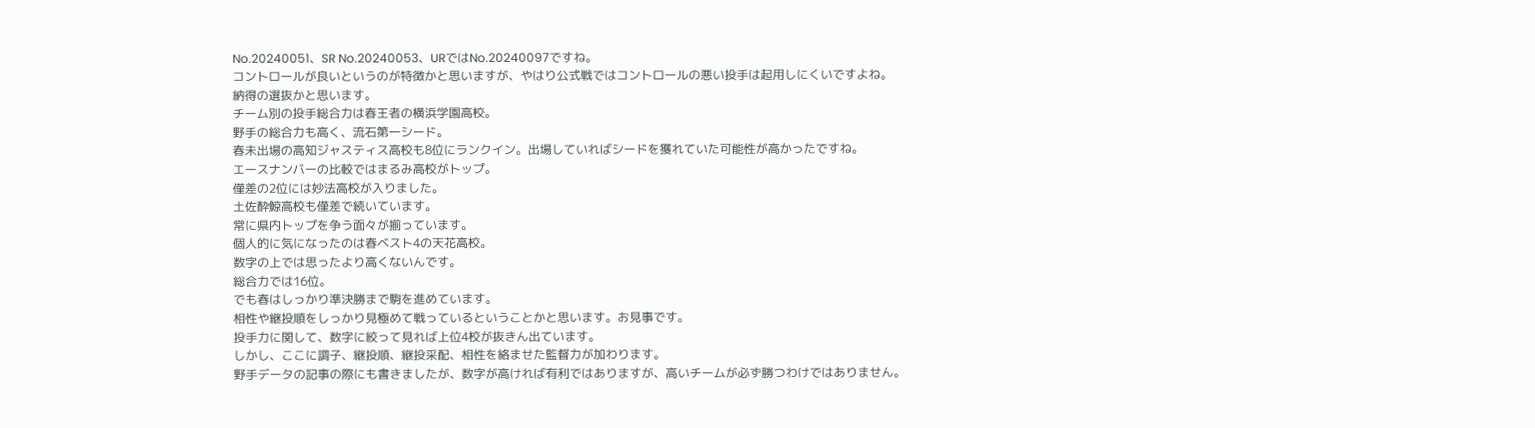No.20240051、SR No.20240053、URではNo.20240097ですね。
コントロールが良いというのが特徴かと思いますが、やはり公式戦ではコントロールの悪い投手は起用しにくいですよね。
納得の選抜かと思います。
チーム別の投手総合力は春王者の横浜学園高校。
野手の総合力も高く、流石第一シード。
春未出場の高知ジャスティス高校も8位にランクイン。出場していればシードを獲れていた可能性が高かったですね。
エースナンバーの比較ではまるみ高校がトップ。
僅差の2位には妙法高校が入りました。
土佐酔鯨高校も僅差で続いています。
常に県内トップを争う面々が揃っています。
個人的に気になったのは春ベスト4の天花高校。
数字の上では思ったより高くないんです。
総合力では16位。
でも春はしっかり準決勝まで駒を進めています。
相性や継投順をしっかり見極めて戦っているということかと思います。お見事です。
投手力に関して、数字に絞って見れば上位4校が抜きん出ています。
しかし、ここに調子、継投順、継投采配、相性を絡ませた監督力が加わります。
野手データの記事の際にも書きましたが、数字が高ければ有利ではありますが、高いチームが必ず勝つわけではありません。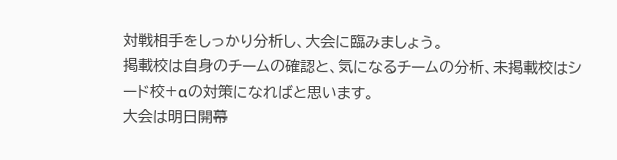対戦相手をしっかり分析し、大会に臨みましょう。
掲載校は自身のチームの確認と、気になるチームの分析、未掲載校はシード校+αの対策になればと思います。
大会は明日開幕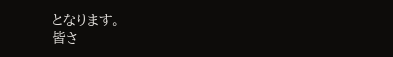となります。
皆さ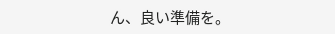ん、良い準備を。